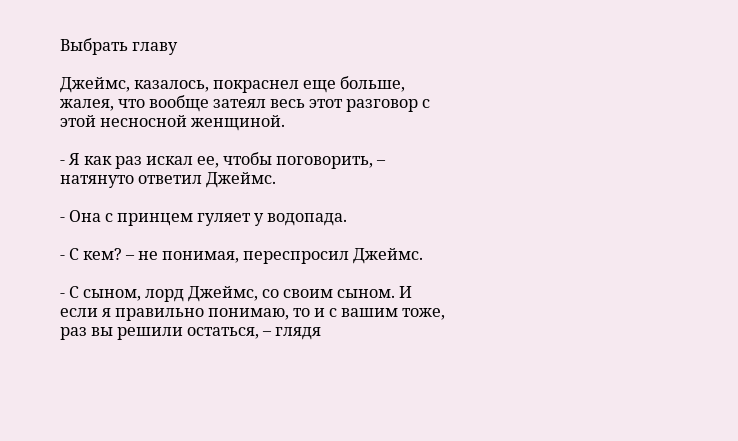Выбрать главу

Джеймс, казалось, покраснел еще больше, жалея, что вообще затеял весь этот разговор с этой несносной женщиной.

- Я как раз искал ее, чтобы поговорить, – натянуто ответил Джеймс.

- Она с принцем гуляет у водопада.

- С кем? – не понимая, переспросил Джеймс.

- С сыном, лорд Джеймс, со своим сыном. И если я правильно понимаю, то и с вашим тоже, раз вы решили остаться, – глядя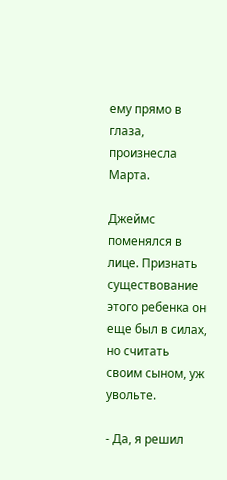ему прямо в глаза, произнесла Марта.

Джеймс поменялся в лице. Признать существование этого ребенка он еще был в силах, но считать своим сыном, уж увольте.

- Да, я решил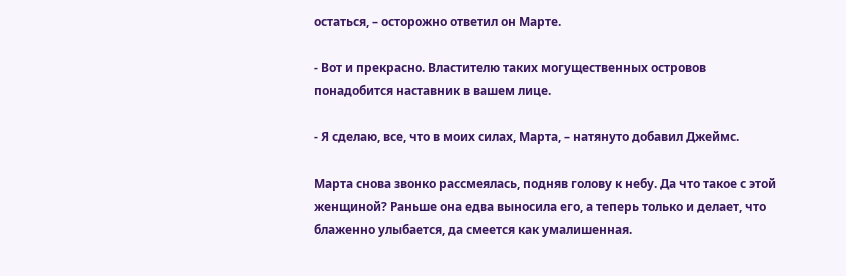остаться, – осторожно ответил он Марте.

- Вот и прекрасно. Властителю таких могущественных островов понадобится наставник в вашем лице.

- Я сделаю, все, что в моих силах, Марта, – натянуто добавил Джеймс.

Марта снова звонко рассмеялась, подняв голову к небу. Да что такое с этой женщиной? Раньше она едва выносила его, а теперь только и делает, что блаженно улыбается, да смеется как умалишенная.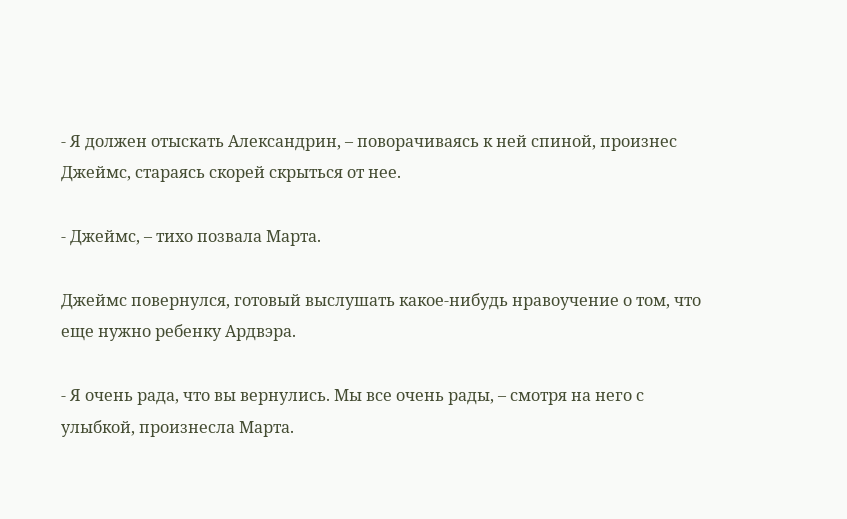- Я должен отыскать Александрин, – поворачиваясь к ней спиной, произнес Джеймс, стараясь скорей скрыться от нее.

- Джеймс, – тихо позвала Марта.

Джеймс повернулся, готовый выслушать какое-нибудь нравоучение о том, что еще нужно ребенку Ардвэра.

- Я очень рада, что вы вернулись. Мы все очень рады, – смотря на него с улыбкой, произнесла Марта.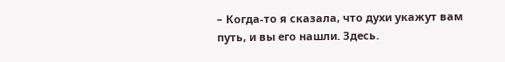– Когда-то я сказала, что духи укажут вам путь, и вы его нашли. Здесь.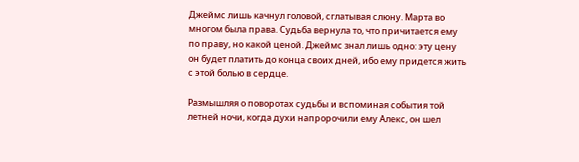Джеймс лишь качнул головой, сглатывая слюну. Марта во многом была права. Судьба вернула то, что причитается ему по праву, но какой ценой. Джеймс знал лишь одно: эту цену он будет платить до конца своих дней, ибо ему придется жить с этой болью в сердце.

Размышляя о поворотах судьбы и вспоминая события той летней ночи, когда духи напророчили ему Алекс, он шел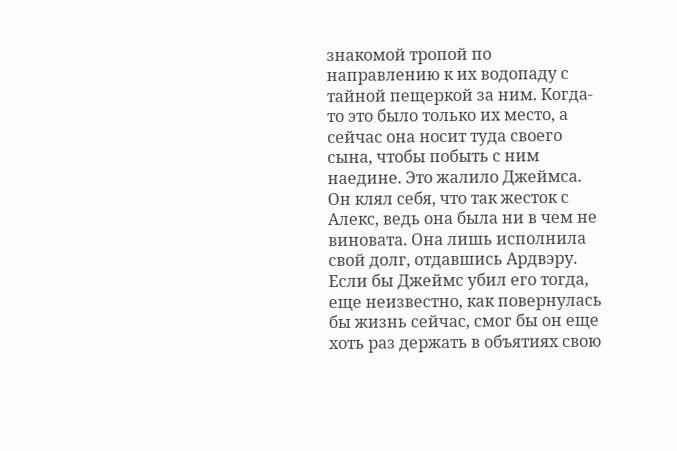знакомой тропой по направлению к их водопаду с тайной пещеркой за ним. Когда-то это было только их место, а сейчас она носит туда своего сына, чтобы побыть с ним наедине. Это жалило Джеймса. Он клял себя, что так жесток с Алекс, ведь она была ни в чем не виновата. Она лишь исполнила свой долг, отдавшись Ардвэру. Если бы Джеймс убил его тогда, еще неизвестно, как повернулась бы жизнь сейчас, смог бы он еще хоть раз держать в объятиях свою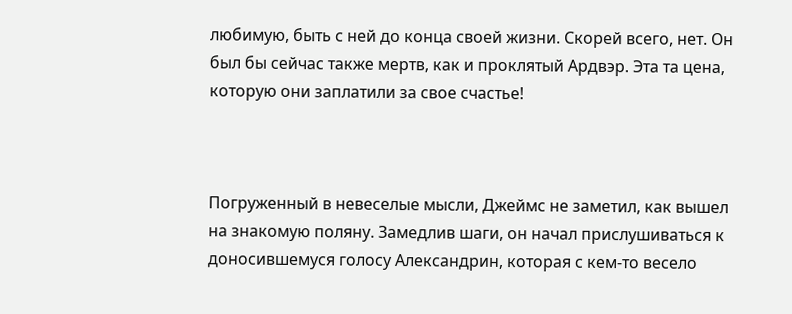любимую, быть с ней до конца своей жизни. Скорей всего, нет. Он был бы сейчас также мертв, как и проклятый Ардвэр. Эта та цена, которую они заплатили за свое счастье!



Погруженный в невеселые мысли, Джеймс не заметил, как вышел на знакомую поляну. Замедлив шаги, он начал прислушиваться к доносившемуся голосу Александрин, которая с кем-то весело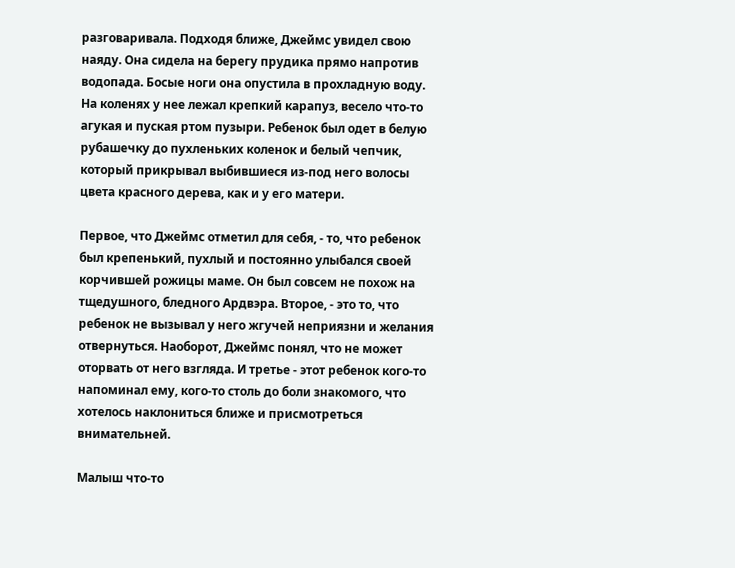разговаривала. Подходя ближе, Джеймс увидел свою наяду. Она сидела на берегу прудика прямо напротив водопада. Босые ноги она опустила в прохладную воду. На коленях у нее лежал крепкий карапуз, весело что-то агукая и пуская ртом пузыри. Ребенок был одет в белую рубашечку до пухленьких коленок и белый чепчик, который прикрывал выбившиеся из-под него волосы цвета красного дерева, как и у его матери.

Первое, что Джеймс отметил для себя, - то, что ребенок был крепенький, пухлый и постоянно улыбался своей корчившей рожицы маме. Он был совсем не похож на тщедушного, бледного Ардвэра. Второе, - это то, что ребенок не вызывал у него жгучей неприязни и желания отвернуться. Наоборот, Джеймс понял, что не может оторвать от него взгляда. И третье - этот ребенок кого-то напоминал ему, кого-то столь до боли знакомого, что хотелось наклониться ближе и присмотреться внимательней.

Малыш что-то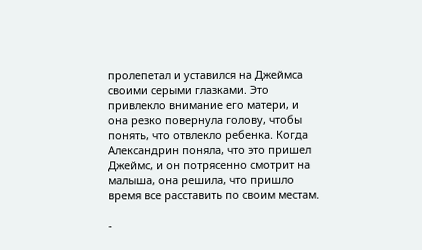пролепетал и уставился на Джеймса своими серыми глазками. Это привлекло внимание его матери, и она резко повернула голову, чтобы понять, что отвлекло ребенка. Когда Александрин поняла, что это пришел Джеймс, и он потрясенно смотрит на малыша, она решила, что пришло время все расставить по своим местам.

-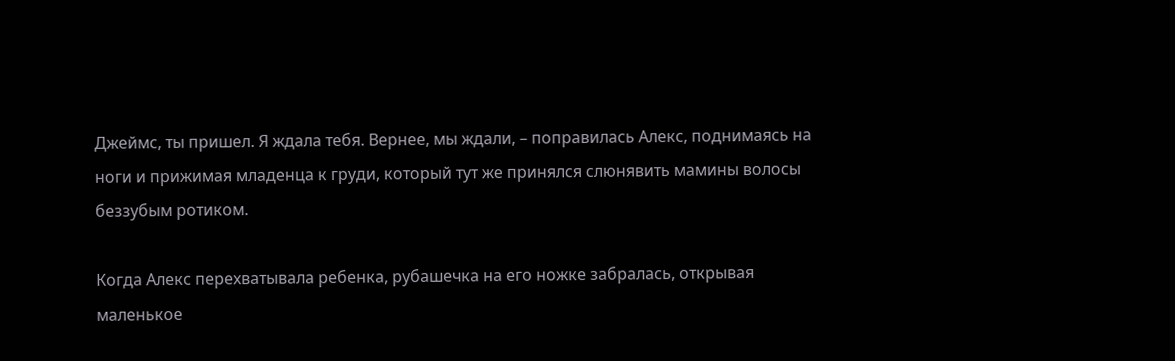Джеймс, ты пришел. Я ждала тебя. Вернее, мы ждали, – поправилась Алекс, поднимаясь на ноги и прижимая младенца к груди, который тут же принялся слюнявить мамины волосы беззубым ротиком.

Когда Алекс перехватывала ребенка, рубашечка на его ножке забралась, открывая маленькое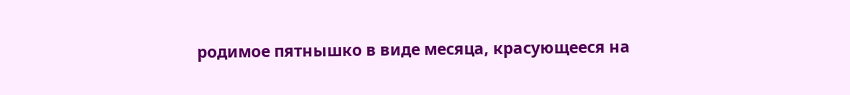родимое пятнышко в виде месяца, красующееся на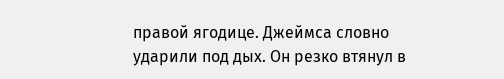правой ягодице. Джеймса словно ударили под дых. Он резко втянул в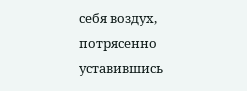себя воздух, потрясенно уставившись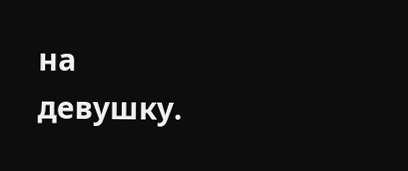на девушку.